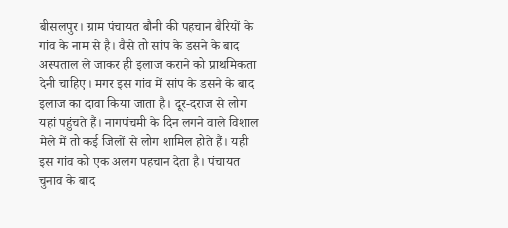बीसलपुर। ग्राम पंचायत बौनी की पहचान बैरियों के गांव के नाम से है। वैसे तो सांप के डसने के बाद अस्पताल ले जाकर ही इलाज कराने को प्राथमिकता देनी चाहिए। मगर इस गांव में सांप के डसने के बाद इलाज का दावा किया जाता है। दूर-दराज से लोग यहां पहुंचते हैं। नागपंचमी के दिन लगने वाले विशाल मेले में तो कई जिलों से लोग शामिल होते हैं। यही इस गांव को एक अलग पहचान देता है। पंचायत चुनाव के बाद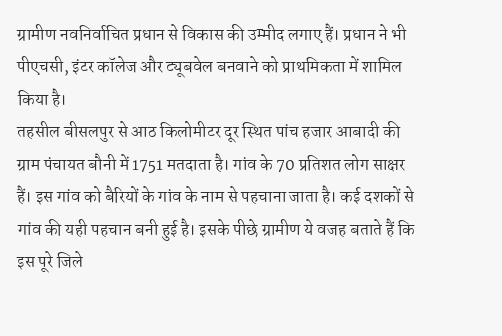ग्रामीण नवनिर्वाचित प्रधान से विकास की उम्मीद लगाए हैं। प्रधान ने भी पीएचसी, इंटर कॉलेज और ट्यूबवेल बनवाने को प्राथमिकता में शामिल किया है।
तहसील बीसलपुर से आठ किलोमीटर दूर स्थित पांच हजार आबादी की ग्राम पंचायत बौनी में 1751 मतदाता है। गांव के 70 प्रतिशत लोग साक्षर हैं। इस गांव को बैरियों के गांव के नाम से पहचाना जाता है। कई दशकों से गांव की यही पहचान बनी हुई है। इसके पीछे ग्रामीण ये वजह बताते हैं कि इस पूरे जिले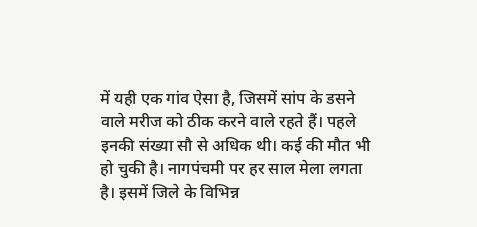में यही एक गांव ऐसा है, जिसमें सांप के डसने वाले मरीज को ठीक करने वाले रहते हैं। पहले इनकी संख्या सौ से अधिक थी। कई की मौत भी हो चुकी है। नागपंचमी पर हर साल मेला लगता है। इसमें जिले के विभिन्न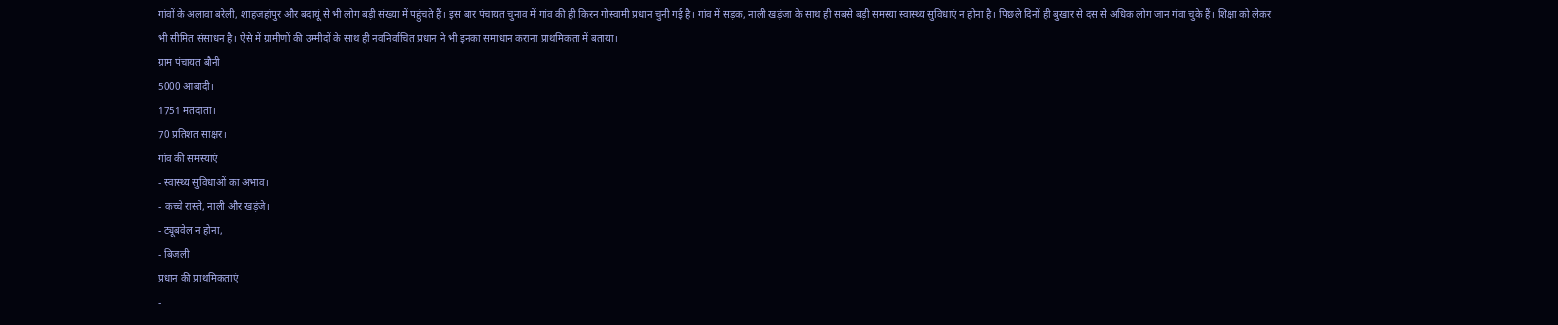गांवों के अलावा बरेली, शाहजहांपुर और बदायूं से भी लोग बड़ी संख्या में पहुंचते हैं। इस बार पंचायत चुनाव में गांव की ही किरन गोस्वामी प्रधान चुनी गई है। गांव में सड़क, नाली खड़ंजा के साथ ही सबसे बड़ी समस्या स्वास्थ्य सुविधाएं न होना है। पिछले दिनों ही बुखार से दस से अधिक लोग जान गंवा चुके हैं। शिक्षा को लेकर भी सीमित संसाधन है। ऐसे में ग्रामीणों की उम्मीदों के साथ ही नवनिर्वाचित प्रधान ने भी इनका समाधान कराना प्राथमिकता में बताया।
ग्राम पंचायत बौनी
5000 आबादी।
1751 मतदाता।
70 प्रतिशत साक्षर।
गांव की समस्याएं
- स्वास्थ्य सुविधाओं का अभाव।
- कच्चे रास्ते, नाली और खड़ंजे।
- ट्यूबवेल न होना,
- बिजली
प्रधान की प्राथमिकताएं
-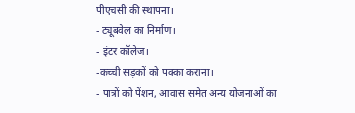पीएचसी की स्थापना।
- ट्यूबवेल का निर्माण।
- इंटर कॉलेज।
-कच्ची सड़कों को पक्का कराना।
- पात्रों को पेंशन, आवास समेत अन्य योजनाओं का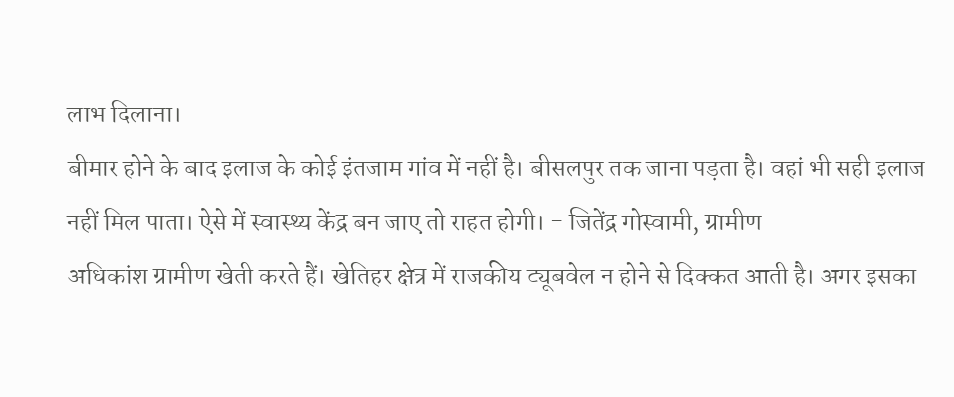लाभ दिलाना।
बीमार होने के बाद इलाज के कोई इंतजाम गांव में नहीं है। बीसलपुर तक जाना पड़ता है। वहां भी सही इलाज नहीं मिल पाता। ऐसे में स्वास्थ्य केंद्र बन जाए तो राहत होगी। - जितेंद्र गोस्वामी, ग्रामीण
अधिकांश ग्रामीण खेती करते हैं। खेतिहर क्षेत्र में राजकीय ट्यूबवेल न होने से दिक्कत आती है। अगर इसका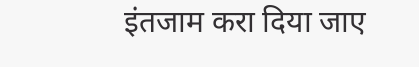इंतजाम करा दिया जाए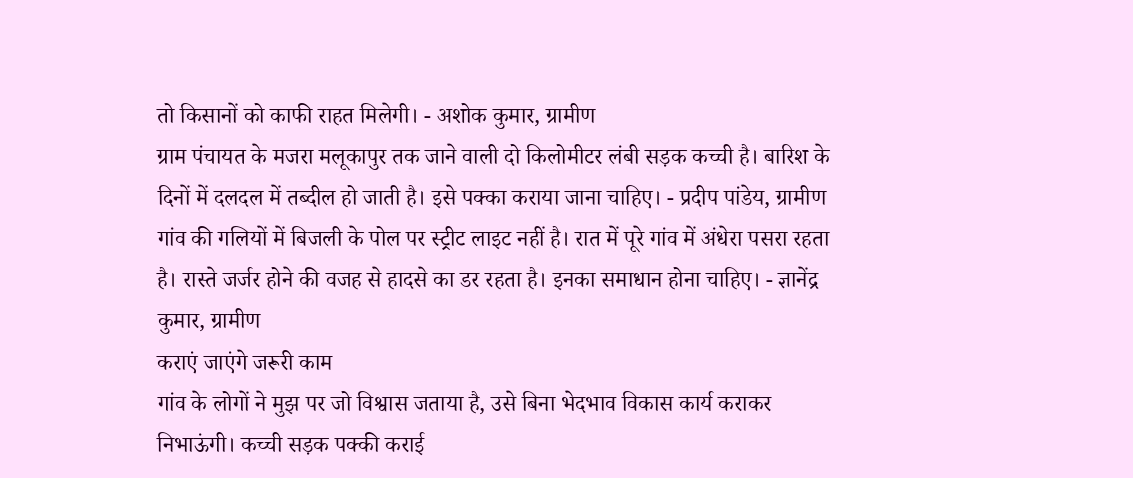तो किसानों को काफी राहत मिलेगी। - अशोक कुमार, ग्रामीण
ग्राम पंचायत के मजरा मलूकापुर तक जाने वाली दो किलोमीटर लंबी सड़क कच्ची है। बारिश के दिनों में दलदल में तब्दील हो जाती है। इसे पक्का कराया जाना चाहिए। - प्रदीप पांडेय, ग्रामीण
गांव की गलियों में बिजली के पोल पर स्ट्रीट लाइट नहीं है। रात में पूरे गांव में अंधेरा पसरा रहता है। रास्ते जर्जर होने की वजह से हादसे का डर रहता है। इनका समाधान होना चाहिए। - ज्ञानेंद्र कुमार, ग्रामीण
कराएं जाएंगे जरूरी काम
गांव के लोगों ने मुझ पर जो विश्वास जताया है, उसे बिना भेदभाव विकास कार्य कराकर निभाऊंगी। कच्ची सड़क पक्की कराई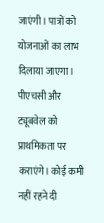जाएंगी। पात्रों को योजनाओं का लाभ दिलाया जाएगा। पीएचसी और ट्यूबवेल को प्राथमिकता पर कराएंगे। कोई कमी नहीं रहने दी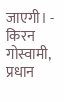जाएगी। - किरन गोस्वामी, प्रधान